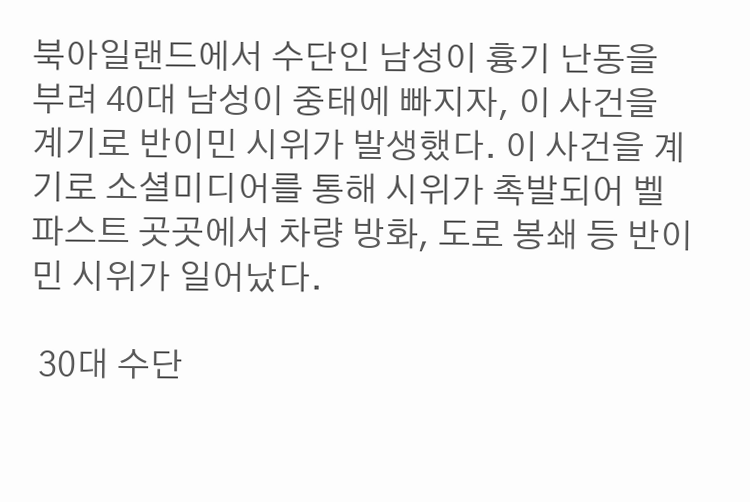북아일랜드에서 수단인 남성이 흉기 난동을 부려 40대 남성이 중태에 빠지자, 이 사건을 계기로 반이민 시위가 발생했다. 이 사건을 계기로 소셜미디어를 통해 시위가 촉발되어 벨파스트 곳곳에서 차량 방화, 도로 봉쇄 등 반이민 시위가 일어났다.

 30대 수단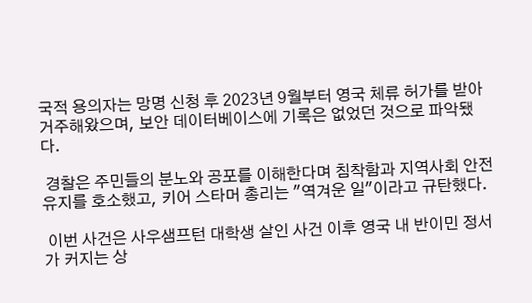국적 용의자는 망명 신청 후 2023년 9월부터 영국 체류 허가를 받아 거주해왔으며, 보안 데이터베이스에 기록은 없었던 것으로 파악됐다.

 경찰은 주민들의 분노와 공포를 이해한다며 침착함과 지역사회 안전 유지를 호소했고, 키어 스타머 총리는 "역겨운 일"이라고 규탄했다.

 이번 사건은 사우샘프턴 대학생 살인 사건 이후 영국 내 반이민 정서가 커지는 상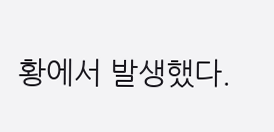황에서 발생했다.